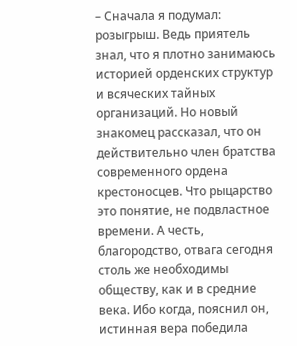– Сначала я подумал: розыгрыш. Ведь приятель знал, что я плотно занимаюсь историей орденских структур и всяческих тайных организаций. Но новый знакомец рассказал, что он действительно член братства современного ордена крестоносцев. Что рыцарство это понятие, не подвластное времени. А честь, благородство, отвага сегодня столь же необходимы обществу, как и в средние века. Ибо когда, пояснил он, истинная вера победила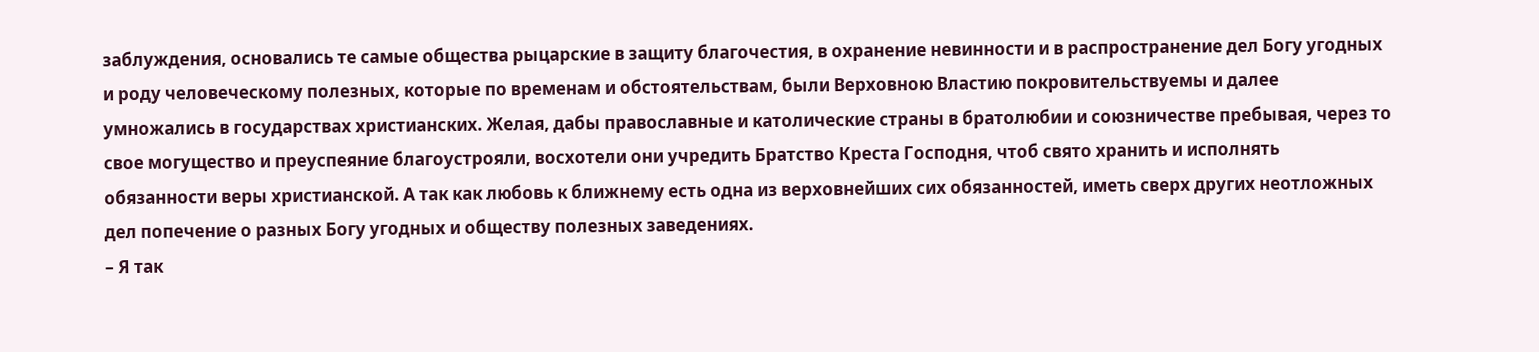заблуждения, основались те самые общества рыцарские в защиту благочестия, в охранение невинности и в распространение дел Богу угодных и роду человеческому полезных, которые по временам и обстоятельствам, были Верховною Властию покровительствуемы и далее умножались в государствах христианских. Желая, дабы православные и католические страны в братолюбии и союзничестве пребывая, через то свое могущество и преуспеяние благоустрояли, восхотели они учредить Братство Креста Господня, чтоб свято хранить и исполнять обязанности веры христианской. А так как любовь к ближнему есть одна из верховнейших сих обязанностей, иметь сверх других неотложных дел попечение о разных Богу угодных и обществу полезных заведениях.
– Я так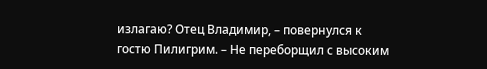излагаю? Отец Владимир, – повернулся к гостю Пилигрим. – Не переборщил с высоким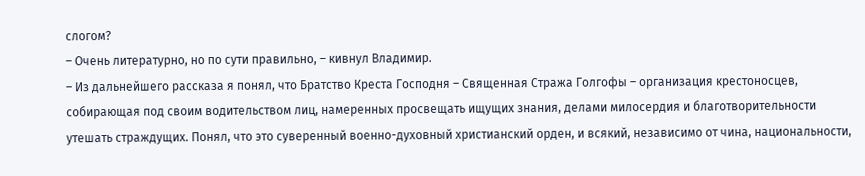слогом?
– Очень литературно, но по сути правильно, – кивнул Владимир.
– Из дальнейшего рассказа я понял, что Братство Креста Господня – Священная Стража Голгофы – организация крестоносцев, собирающая под своим водительством лиц, намеренных просвещать ищущих знания, делами милосердия и благотворительности утешать страждущих. Понял, что это суверенный военно-духовный христианский орден, и всякий, независимо от чина, национальности,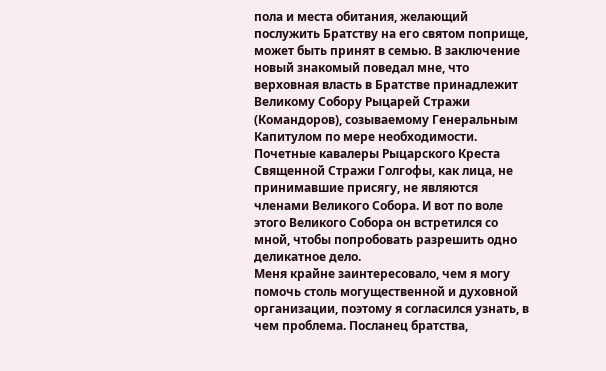пола и места обитания, желающий послужить Братству на его святом поприще, может быть принят в семью. В заключение новый знакомый поведал мне, что верховная власть в Братстве принадлежит Великому Собору Рыцарей Стражи (Командоров), созываемому Генеральным Капитулом по мере необходимости. Почетные кавалеры Рыцарского Креста Священной Стражи Голгофы, как лица, не принимавшие присягу, не являются членами Великого Собора. И вот по воле этого Великого Собора он встретился со мной, чтобы попробовать разрешить одно деликатное дело.
Меня крайне заинтересовало, чем я могу помочь столь могущественной и духовной организации, поэтому я согласился узнать, в чем проблема. Посланец братства,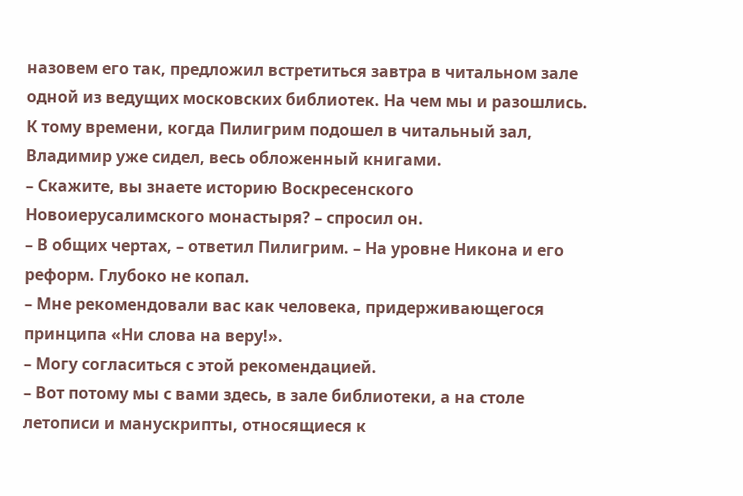назовем его так, предложил встретиться завтра в читальном зале одной из ведущих московских библиотек. На чем мы и разошлись.
К тому времени, когда Пилигрим подошел в читальный зал, Владимир уже сидел, весь обложенный книгами.
– Скажите, вы знаете историю Воскресенского Новоиерусалимского монастыря? – спросил он.
– В общих чертах, – ответил Пилигрим. – На уровне Никона и его реформ. Глубоко не копал.
– Мне рекомендовали вас как человека, придерживающегося принципа «Ни слова на веру!».
– Могу согласиться с этой рекомендацией.
– Вот потому мы с вами здесь, в зале библиотеки, а на столе летописи и манускрипты, относящиеся к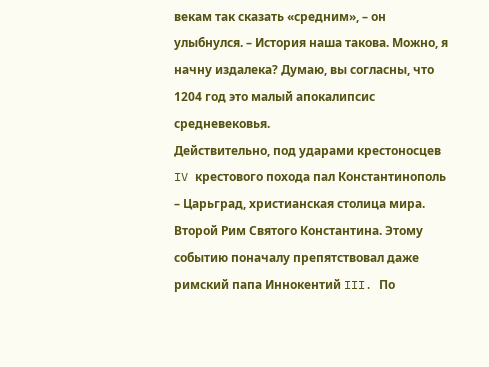векам так сказать «средним», – он улыбнулся. – История наша такова. Можно, я начну издалека? Думаю, вы согласны, что 1204 год это малый апокалипсис средневековья.
Действительно, под ударами крестоносцев IV крестового похода пал Константинополь – Царьград, христианская столица мира. Второй Рим Святого Константина. Этому событию поначалу препятствовал даже римский папа Иннокентий III. По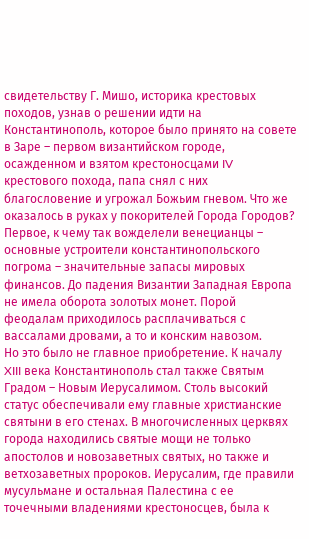свидетельству Г. Мишо, историка крестовых походов, узнав о решении идти на Константинополь, которое было принято на совете в Заре – первом византийском городе, осажденном и взятом крестоносцами IV крестового похода, папа снял с них благословение и угрожал Божьим гневом. Что же оказалось в руках у покорителей Города Городов?
Первое, к чему так вожделели венецианцы – основные устроители константинопольского погрома – значительные запасы мировых финансов. До падения Византии Западная Европа не имела оборота золотых монет. Порой феодалам приходилось расплачиваться с вассалами дровами, а то и конским навозом.
Но это было не главное приобретение. К началу XIII века Константинополь стал также Святым Градом – Новым Иерусалимом. Столь высокий статус обеспечивали ему главные христианские святыни в его стенах. В многочисленных церквях города находились святые мощи не только апостолов и новозаветных святых, но также и ветхозаветных пророков. Иерусалим, где правили мусульмане и остальная Палестина с ее точечными владениями крестоносцев, была к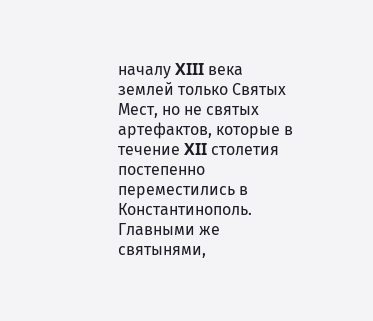началу XIII века землей только Святых Мест, но не святых артефактов, которые в течение XII столетия постепенно переместились в Константинополь. Главными же святынями,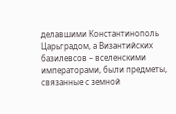делавшими Константинополь Царьградом, а Византийских базилевсов – вселенскими императорами, были предметы, связанные с земной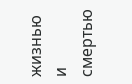жизнью и смертью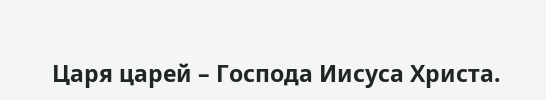Царя царей – Господа Иисуса Христа.